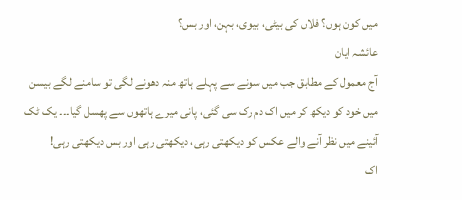میں کون ہوں؟ فلاں کی بيٹی، بيوی، بہن، اور بس؟
عائشہ ایان
آج معمول کے مطابق جب ميں سونے سے پہلے ہاتھ منہ دھونے لگی تو سامنے لگے بيسن میں خود کو ديکھ کر ميں اک دم رک سی گئی، پانی ميرے ہاتھوں سے پھسل گیا۔۔۔ يک ٹک آئینے ميں نظر آنے والے عکس کو ديکھتی رہی، ديکھتی رہی اور بس ديکھتی رہی!
اک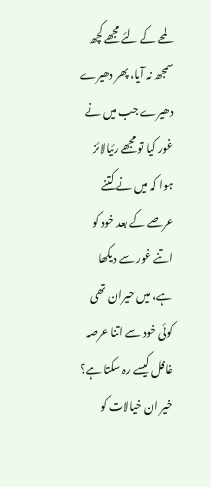لمحے کے لئے مجھے کچھ سمجھ نہ آيا، پھر دھيرے دھيرے جب ميں نے غور کيا تو مجھے رئيالائز ہوا کہ ميں نے کتنے عرصے کے بعد خود کو اتنے غور سے ديکھا ہے، ميں حيران تھی کوئی خود سے اتنا عرصہ غافل کيسے رہ سکتا ہے؟
خير ان خيالات کو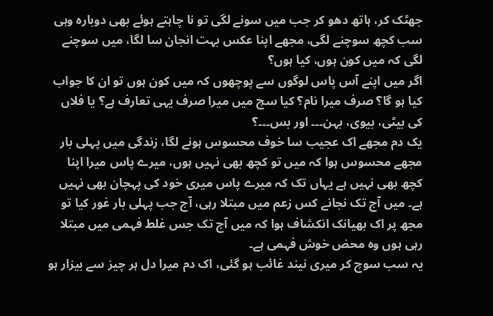جھٹک کر، ہاتھ دھو کر جب ميں سونے لگی تو نا چاہتے ہوئے بھی دوبارہ وہی سب کچھ سوچنے لگی، مجھے اپنا عکس بہت انجان سا لگا، ميں سوچنے لگی کہ ميں کون ہوں، کيا ہوں؟
اگر ميں اپنے آس پاس لوگوں سے پوچھوں کہ ميں کون ہوں تو ان کا جواب کيا ہو گا؟ صرف ميرا نام؟ کيا سچ ميں ميرا صرف يہی تعارف ہے؟ یا فلاں کی بيٹی، بيوی، بہن۔۔۔ اور بس۔۔۔؟
يک دم مجھے اک عجیب سا خوف محسوس ہونے لگا، زندگی میں پہلی بار مجھے محسوس ہوا کہ میں تو کچھ بھی نہیں ہوں، میرے پاس میرا اپنا کچھ بھی نہیں ہے یہاں تک کہ میرے پاس میری خود کی پہچان بھی نہیں ہے۔ میں آج تک نجانے کس زعم میں مبتلا رہی، آج جب پہلی بار غور کیا تو مجھ پر اک بھیانک انکشاف ہوا کہ میں آج تک جس غلط فہمی میں مبتلا رہی ہوں وہ محض خوش فہمی ہے۔
یہ سب سوچ کر میری نیند غائب ہو گئی، اک دم میرا دل ہر چیز سے بیزار ہو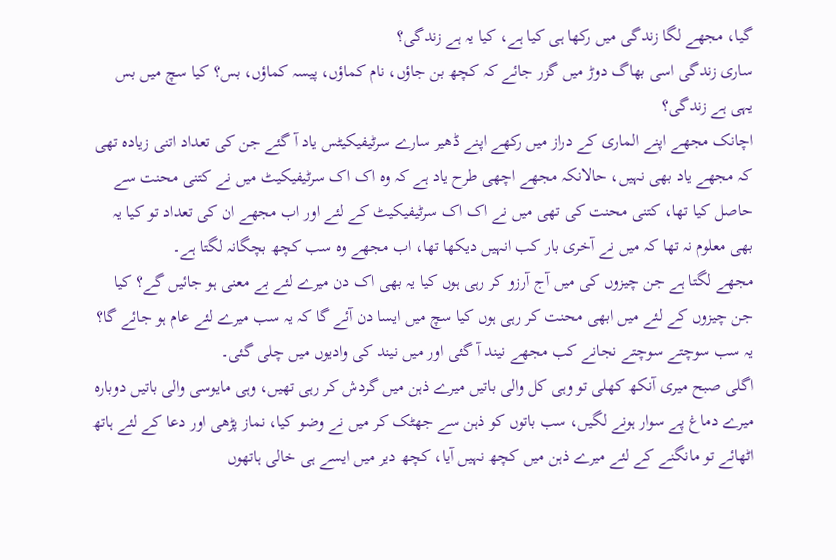گیا، مجھے لگا زندگی میں رکھا ہی کیا ہے، کیا یہ ہے زندگی؟
ساری زندگی اسی بھاگ دوڑ میں گزر جائے کہ کچھ بن جاؤں، نام کماؤں، پیسہ کماؤں، بس؟ کیا سچ میں بس یہی ہے زندگی؟
اچانک مجھے اپنے الماری کے دراز میں رکھے اپنے ڈھیر سارے سرٹیفیکیٹس یاد آ گئے جن کی تعداد اتنی زیادہ تھی کہ مجھے یاد بھی نہیں، حالانکہ مجھے اچھی طرح یاد ہے کہ وہ اک اک سرٹیفیکیٹ میں نے کتنی محنت سے حاصل کیا تھا، کتنی محنت کی تھی میں نے اک اک سرٹیفیکیٹ کے لئے اور اب مجھے ان کی تعداد تو کیا یہ بھی معلوم نہ تھا کہ میں نے آخری بار کب انہیں دیکھا تھا، اب مجھے وہ سب کچھ بچگانہ لگتا ہے۔
مجھے لگتا ہے جن چیزوں کی میں آج آرزو کر رہی ہوں کیا یہ بھی اک دن میرے لئے بے معنی ہو جائیں گے؟ کیا جن چیزوں کے لئے میں ابھی محنت کر رہی ہوں کیا سچ میں ایسا دن آئے گا کہ یہ سب میرے لئے عام ہو جائے گا؟ یہ سب سوچتے سوچتے نجانے کب مجھے نیند آ گئی اور میں نیند کی وادیوں میں چلی گئی۔
اگلی صبح میری آنکھ کھلی تو وہی کل والی باتیں میرے ذہن میں گردش کر رہی تھیں، وہی مایوسی والی باتیں دوبارہ میرے دماغ پے سوار ہونے لگیں، سب باتوں کو ذہن سے جھٹک کر میں نے وضو کیا، نماز پڑھی اور دعا کے لئے ہاتھ اٹھائے تو مانگنے کے لئے میرے ذہن میں کچھ نہیں آیا، کچھ دیر میں ایسے ہی خالی ہاتھوں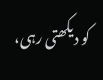کو دیکھتی رہی،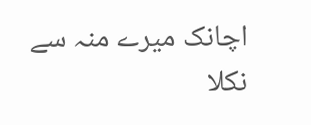اچانک میرے منہ سے نکلا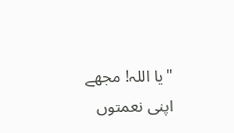"یا اللہ! مجھے اپنی نعمتوں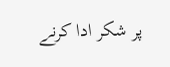پر شکر ادا کرنے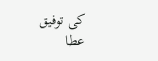کی توفیق عطا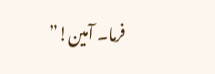فرما۔ آمین!”